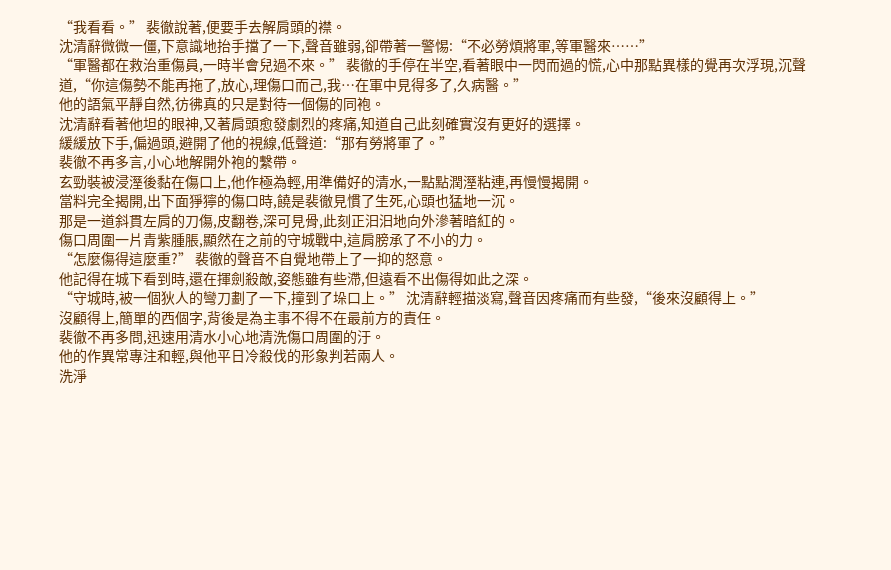“我看看。” 裴徹說著,便要手去解肩頭的襟。
沈清辭微微一僵,下意識地抬手擋了一下,聲音雖弱,卻帶著一警惕:“不必勞煩將軍,等軍醫來……”
“軍醫都在救治重傷員,一時半會兒過不來。” 裴徹的手停在半空,看著眼中一閃而過的慌,心中那點異樣的覺再次浮現,沉聲道,“你這傷勢不能再拖了,放心,理傷口而己,我…在軍中見得多了,久病醫。”
他的語氣平靜自然,彷彿真的只是對待一個傷的同袍。
沈清辭看著他坦的眼神,又著肩頭愈發劇烈的疼痛,知道自己此刻確實沒有更好的選擇。
緩緩放下手,偏過頭,避開了他的視線,低聲道:“那有勞將軍了。”
裴徹不再多言,小心地解開外袍的繫帶。
玄勁裝被浸溼後黏在傷口上,他作極為輕,用準備好的清水,一點點潤溼粘連,再慢慢揭開。
當料完全揭開,出下面猙獰的傷口時,饒是裴徹見慣了生死,心頭也猛地一沉。
那是一道斜貫左肩的刀傷,皮翻卷,深可見骨,此刻正汩汩地向外滲著暗紅的。
傷口周圍一片青紫腫脹,顯然在之前的守城戰中,這肩膀承了不小的力。
“怎麼傷得這麼重?” 裴徹的聲音不自覺地帶上了一抑的怒意。
他記得在城下看到時,還在揮劍殺敵,姿態雖有些滯,但遠看不出傷得如此之深。
“守城時,被一個狄人的彎刀劃了一下,撞到了垛口上。” 沈清辭輕描淡寫,聲音因疼痛而有些發,“後來沒顧得上。”
沒顧得上,簡單的西個字,背後是為主事不得不在最前方的責任。
裴徹不再多問,迅速用清水小心地清洗傷口周圍的汙。
他的作異常專注和輕,與他平日冷殺伐的形象判若兩人。
洗淨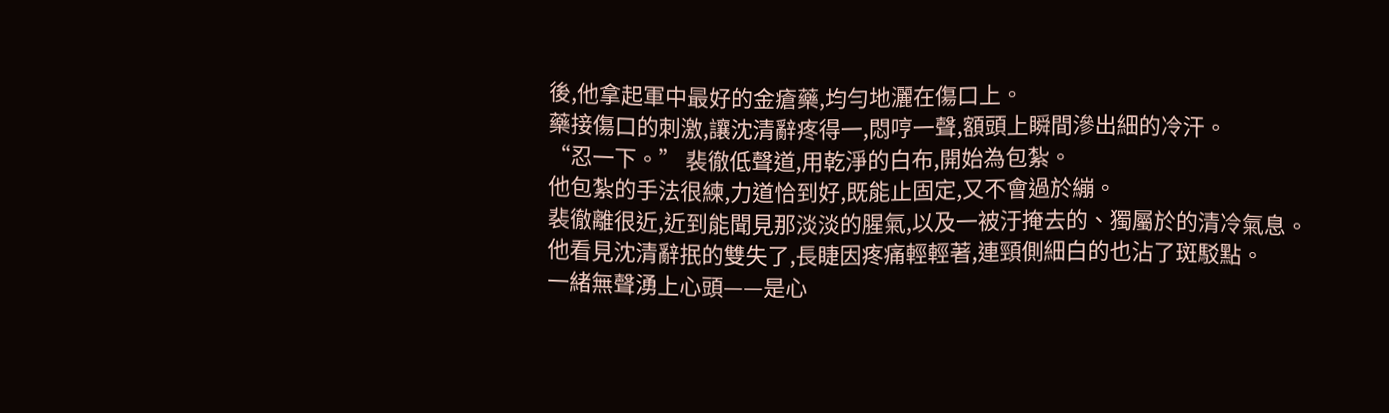後,他拿起軍中最好的金瘡藥,均勻地灑在傷口上。
藥接傷口的刺激,讓沈清辭疼得一,悶哼一聲,額頭上瞬間滲出細的冷汗。
“忍一下。” 裴徹低聲道,用乾淨的白布,開始為包紮。
他包紮的手法很練,力道恰到好,既能止固定,又不會過於繃。
裴徹離很近,近到能聞見那淡淡的腥氣,以及一被汙掩去的、獨屬於的清冷氣息。
他看見沈清辭抿的雙失了,長睫因疼痛輕輕著,連頸側細白的也沾了斑駁點。
一緒無聲湧上心頭——是心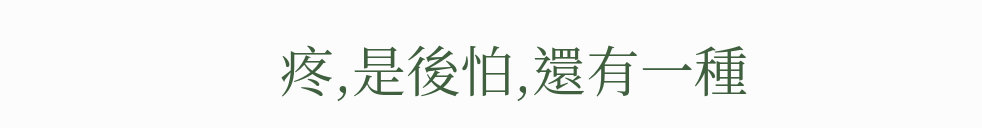疼,是後怕,還有一種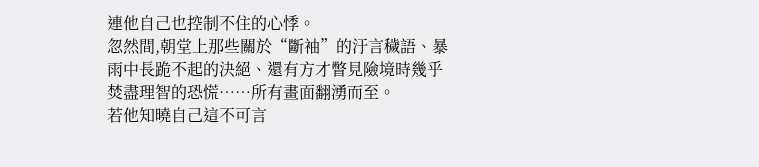連他自己也控制不住的心悸。
忽然間,朝堂上那些關於“斷袖”的汙言穢語、暴雨中長跪不起的決絕、還有方才瞥見險境時幾乎焚盡理智的恐慌……所有畫面翻湧而至。
若他知曉自己這不可言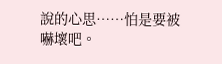說的心思……怕是要被嚇壞吧。